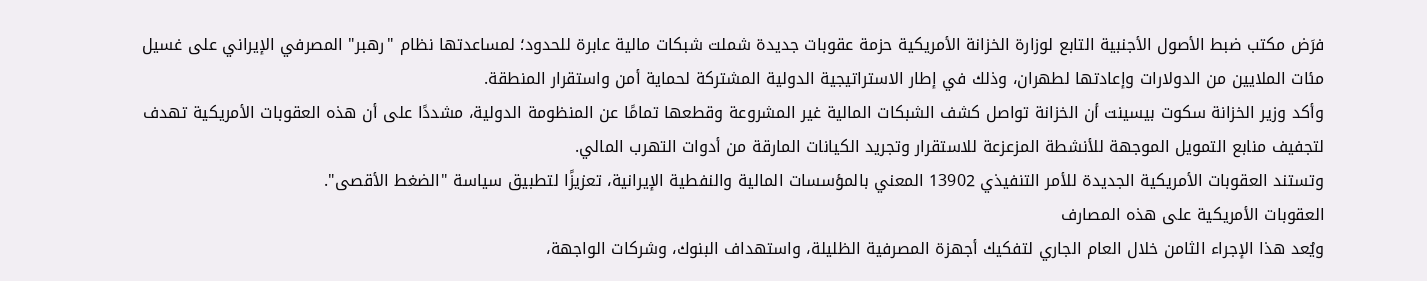فرَض مكتب ضبط الأصول الأجنبية التابع لوزارة الخزانة الأمريكية حزمة عقوبات جديدة شملت شبكات مالية عابرة للحدود؛ لمساعدتها نظام "رهبر" المصرفي الإيراني على غسيل مئات الملايين من الدولارات وإعادتها لطهران، وذلك في إطار الاستراتيجية الدولية المشتركة لحماية أمن واستقرار المنطقة.
وأكد وزير الخزانة سكوت بيسينت أن الخزانة تواصل كشف الشبكات المالية غير المشروعة وقطعها تمامًا عن المنظومة الدولية، مشددًا على أن هذه العقوبات الأمريكية تهدف لتجفيف منابع التمويل الموجهة للأنشطة المزعزعة للاستقرار وتجريد الكيانات المارقة من أدوات التهرب المالي.
وتستند العقوبات الأمريكية الجديدة للأمر التنفيذي 13902 المعني بالمؤسسات المالية والنفطية الإيرانية، تعزيزًا لتطبيق سياسة "الضغط الأقصى".
العقوبات الأمريكية على هذه المصارف
ويُعد هذا الإجراء الثامن خلال العام الجاري لتفكيك أجهزة المصرفية الظليلة، واستهداف البنوك، وشركات الواجهة،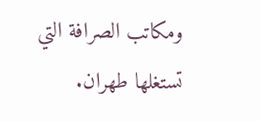ومكاتب الصرافة التي تستغلها طهران.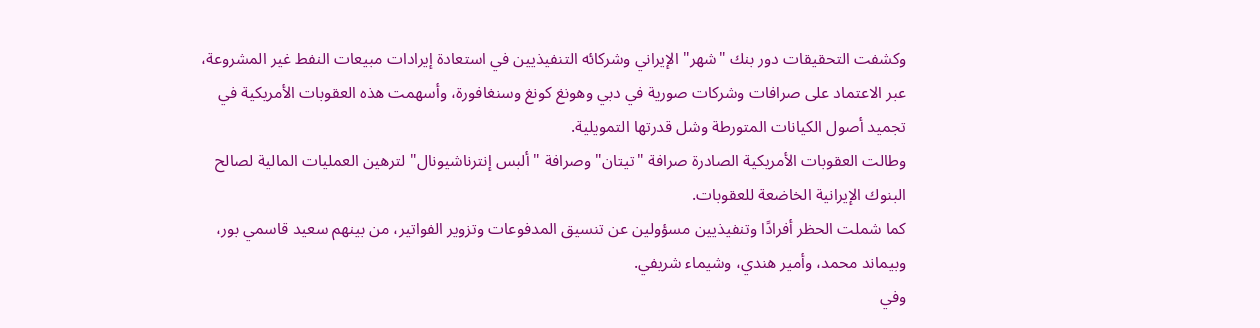وكشفت التحقيقات دور بنك "شهر" الإيراني وشركائه التنفيذيين في استعادة إيرادات مبيعات النفط غير المشروعة، عبر الاعتماد على صرافات وشركات صورية في دبي وهونغ كونغ وسنغافورة، وأسهمت هذه العقوبات الأمريكية في تجميد أصول الكيانات المتورطة وشل قدرتها التمويلية.
وطالت العقوبات الأمريكية الصادرة صرافة "تيتان" وصرافة "ألبس إنترناشيونال" لترهين العمليات المالية لصالح البنوك الإيرانية الخاضعة للعقوبات.
كما شملت الحظر أفرادًا وتنفيذيين مسؤولين عن تنسيق المدفوعات وتزوير الفواتير، من بينهم سعيد قاسمي بور، وبيماند محمد، وأمير هندي، وشيماء شريفي.
وفي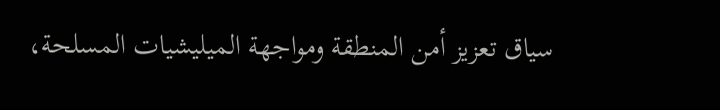سياق تعزيز أمن المنطقة ومواجهة الميليشيات المسلحة،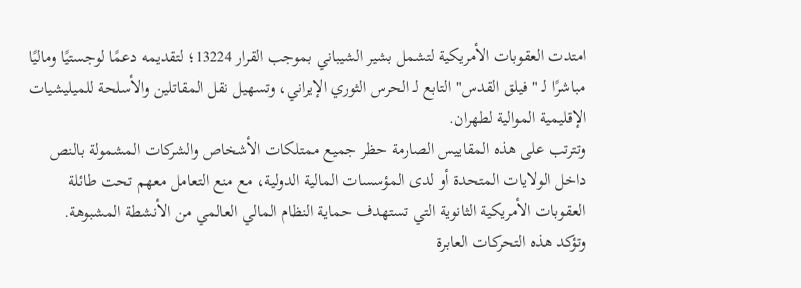امتدت العقوبات الأمريكية لتشمل بشير الشيباني بموجب القرار 13224؛ لتقديمه دعمًا لوجستيًا وماليًا مباشرًا لـ "فيلق القدس" التابع لـ الحرس الثوري الإيراني، وتسهيل نقل المقاتلين والأسلحة للميليشيات الإقليمية الموالية لطهران.
وتترتب على هذه المقاييس الصارمة حظر جميع ممتلكات الأشخاص والشركات المشمولة بالنص داخل الولايات المتحدة أو لدى المؤسسات المالية الدولية، مع منع التعامل معهم تحت طائلة العقوبات الأمريكية الثانوية التي تستهدف حماية النظام المالي العالمي من الأنشطة المشبوهة.
وتؤكد هذه التحركات العابرة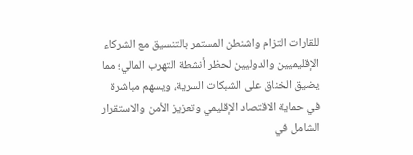للقارات التزام واشنطن المستمر بالتنسيق مع الشركاء الإقليميين والدوليين لحظر أنشطة التهرب المالي؛ مما يضيق الخناق على الشبكات السرية، ويسهم مباشرة في حماية الاقتصاد الإقليمي وتعزيز الأمن والاستقرار الشامل في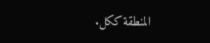المنطقة ككل.